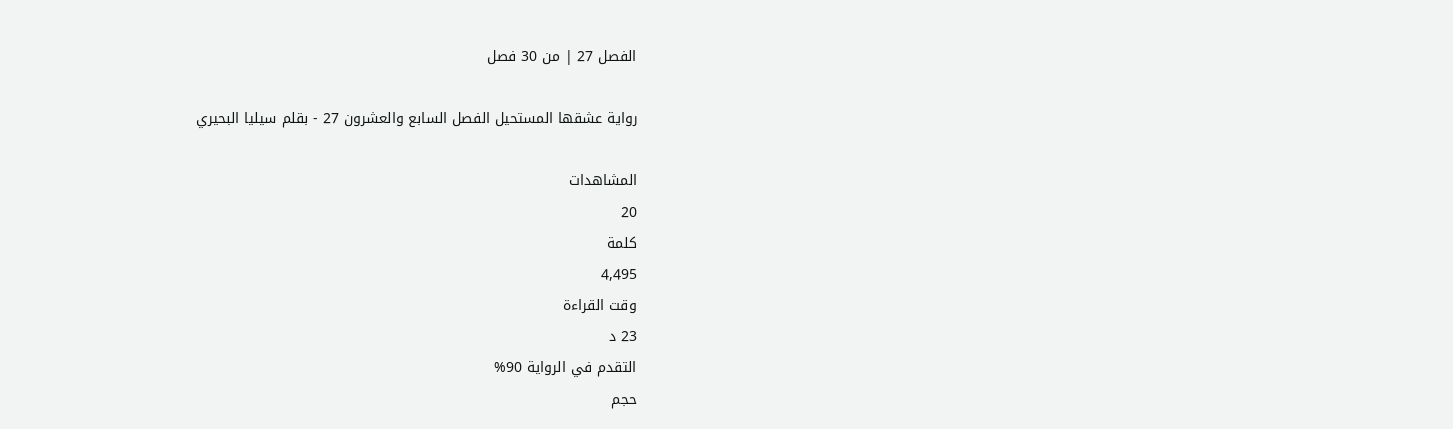الفصل 27 | من 30 فصل

رواية عشقها المستحيل الفصل السابع والعشرون 27 - بقلم سيليا البحيري

المشاهدات
20
كلمة
4,495
وقت القراءة
23 د
التقدم في الرواية 90%
حجم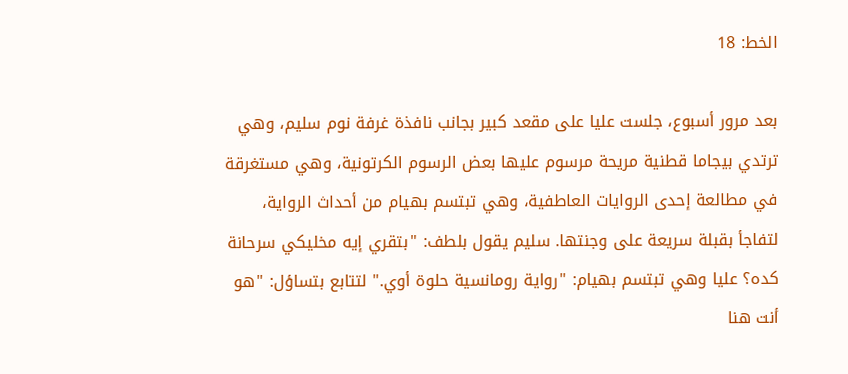الخط: 18

بعد مرور أسبوع، جلست عليا على مقعد كبير بجانب نافذة غرفة نوم سليم، وهي ترتدي بيجاما قطنية مريحة مرسوم عليها بعض الرسوم الكرتونية، وهي مستغرقة في مطالعة إحدى الروايات العاطفية، وهي تبتسم بهيام من أحداث الرواية، لتفاجأ بقبلة سريعة على وجنتها. سليم يقول بلطف: "بتقري إيه مخليكي سرحانة كده؟ عليا وهي تبتسم بهيام: "رواية رومانسية حلوة أوي." لتتابع بتساؤل: "هو أنت هنا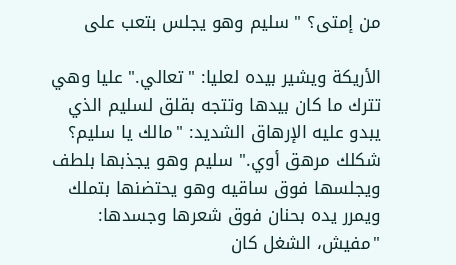من إمتى؟ " سليم وهو يجلس بتعب على

الأريكة ويشير بيده لعليا: "تعالي." عليا وهي تترك ما كان بيدها وتتجه بقلق لسليم الذي يبدو عليه الإرهاق الشديد: "مالك يا سليم؟ شكلك مرهق أوي." سليم وهو يجذبها بلطف ويجلسها فوق ساقيه وهو يحتضنها بتملك ويمرر يده بحنان فوق شعرها وجسدها: "مفيش، الشغل كان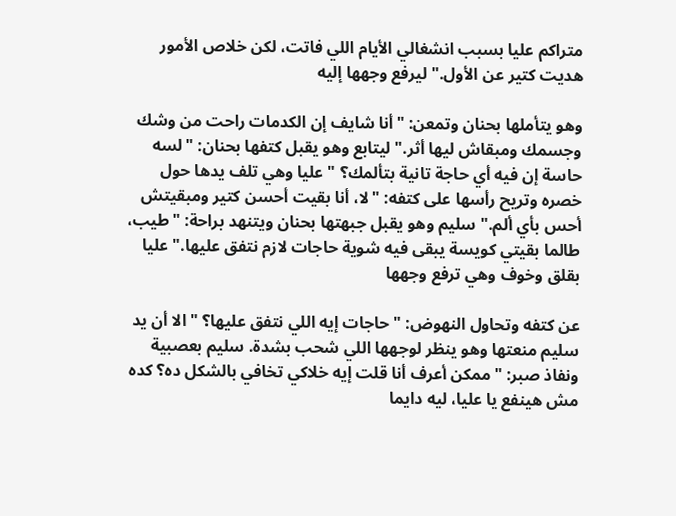متراكم عليا بسبب انشغالي الأيام اللي فاتت، لكن خلاص الأمور هديت كتير عن الأول." ليرفع وجهها إليه

وهو يتأملها بحنان وتمعن: "أنا شايف إن الكدمات راحت من وشك وجسمك ومبقاش ليها أثر." ليتابع وهو يقبل كتفها بحنان: "لسه حاسة إن فيه أي حاجة تانية بتألمك؟ " عليا وهي تلف يدها حول خصره وتريح رأسها على كتفه: "لا، أنا بقيت أحسن كتير ومبقيتش أحس بأي ألم." سليم وهو يقبل جبهتها بحنان ويتنهد براحة: "طيب، طالما بقيتي كويسة يبقى فيه شوية حاجات لازم نتفق عليها." عليا بقلق وخوف وهي ترفع وجهها

عن كتفه وتحاول النهوض: "حاجات إيه اللي نتفق عليها؟ " الا أن يد سليم منعتها وهو ينظر لوجهها اللي شحب بشدة. سليم بعصبية ونفاذ صبر: "ممكن أعرف أنا قلت إيه خلاكي تخافي بالشكل ده؟ كده مش هينفع يا عليا، ليه دايما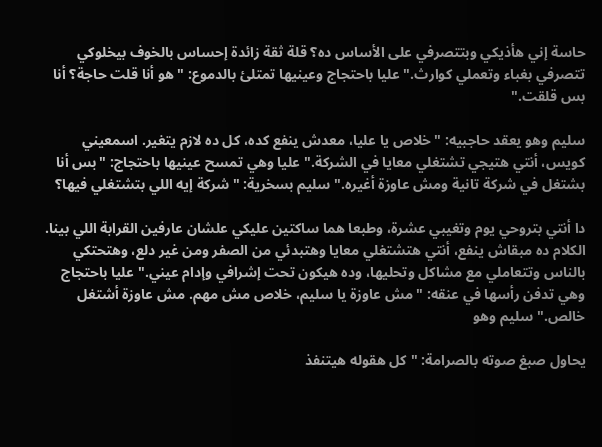حاسة إني هأذيكي وبتتصرفي على الأساس ده؟ قلة ثقة زائدة إحساس بالخوف بيخلوكي تتصرفي بغباء وتعملي كوارث." عليا باحتجاج وعينيها تمتلئ بالدموع: "هو أنا قلت حاجة؟ أنا بس قلقت."

سليم وهو يعقد حاجبيه: "خلاص يا عليا، معدش ينفع كده، كل ده لازم يتغير. اسمعيني كويس، أنتي هتيجي تشتغلي معايا في الشركة." عليا وهي تمسح عينيها باحتجاج: "بس أنا بشتغل في شركة تانية ومش عاوزة أغيره." سليم بسخرية: "شركة إيه اللي بتشتغلي فيها؟

دا أنتي بتروحي يوم وتغيبي عشرة، وطبعا هما ساكتين عليكي علشان عارفين القرابة اللي بينا. الكلام ده مبقاش ينفع، أنتي هتشتغلي معايا وهتبدئي من الصفر ومن غير دلع، وهتحتكي بالناس وتتعاملي مع مشاكل وتحليها، وده هيكون تحت إشرافي وإدام عيني." عليا باحتجاج وهي تدفن رأسها في عنقه: "مش عاوزة يا سليم، خلاص مش مهم. مش عاوزة أشتغل خالص." سليم وهو

يحاول صبغ صوته بالصرامة: "كل هقوله هيتنفذ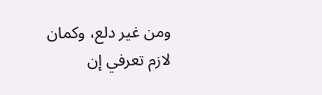ومن غير دلع، وكمان لازم تعرفي إن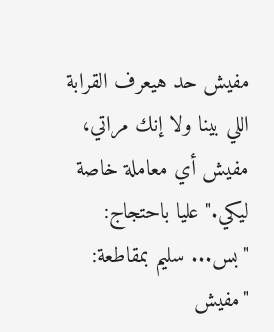مفيش حد هيعرف القرابة اللي بينا ولا إنك مراتي، مفيش أي معاملة خاصة ليكي." عليا باحتجاج: "بس... سليم بمقاطعة: "مفيش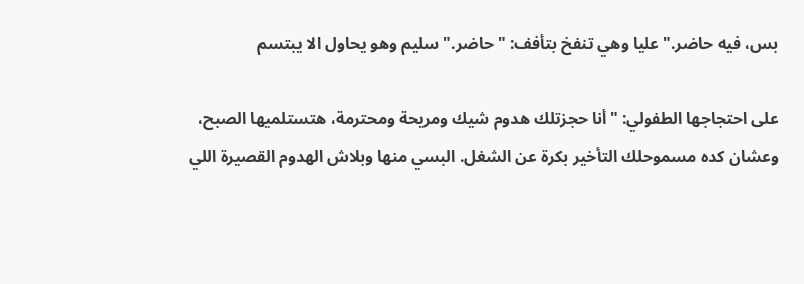بس، فيه حاضر." عليا وهي تنفخ بتأفف: "حاضر." سليم وهو يحاول الا يبتسم

على احتجاجها الطفولي: "أنا حجزتلك هدوم شيك ومريحة ومحترمة، هتستلميها الصبح، وعشان كده مسموحلك التأخير بكرة عن الشغل. البسي منها وبلاش الهدوم القصيرة اللي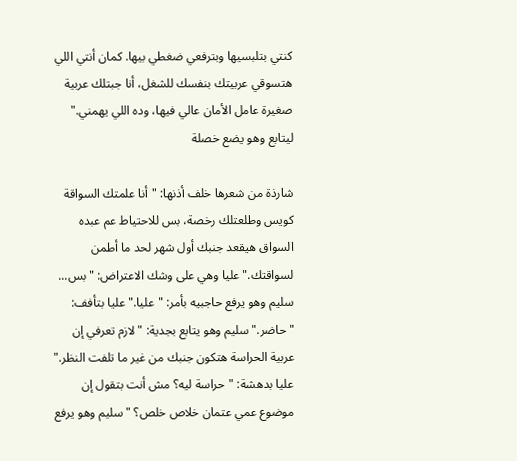كنتي بتلبسيها وبترفعي ضغطي بيها. كمان أنتي اللي هتسوقي عربيتك بنفسك للشغل، أنا جبتلك عربية صغيرة عامل الأمان عالي فيها، وده اللي يهمني." ليتابع وهو يضع خصلة

شارذة من شعرها خلف أذنها: "أنا علمتك السواقة كويس وطلعتلك رخصة، بس للاحتياط عم عبده السواق هيقعد جنبك أول شهر لحد ما أطمن لسواقتك." عليا وهي على وشك الاعتراض: "بس... سليم وهو يرفع حاجبيه بأمر: "عليا." عليا بتأفف: "حاضر." سليم وهو يتابع بجدية: "لازم تعرفي إن عربية الحراسة هتكون جنبك من غير ما تلفت النظر." عليا بدهشة: "حراسة ليه؟ مش أنت بتقول إن موضوع عمي عتمان خلاص خلص؟ " سليم وهو يرفع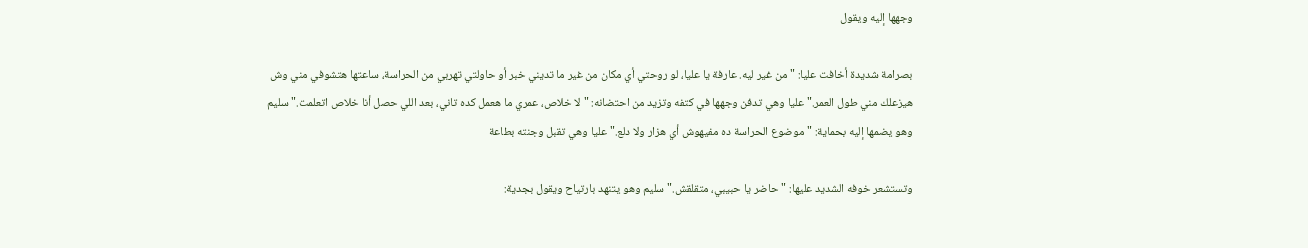وجهها إليه ويقول

بصرامة شديدة أخافت عليا: "من غير ليه. عارفة يا عليا، لو روحتي أي مكان من غير ما تديني خبر أو حاولتي تهربي من الحراسة، ساعتها هتشوفي مني وش هيزعلك مني طول العمر." عليا وهي تدفن وجهها في كتفه وتزيد من احتضانه: "لا خلاص، عمري ما هعمل كده تاني، بعد اللي حصل أنا خلاص اتعلمت." سليم وهو يضمها إليه بحماية: "موضوع الحراسة ده مفيهوش أي هزار ولا دلع." عليا وهي تقبل وجنته بطاعة

وتستشعر خوفه الشديد عليها: "حاضر يا حبيبي، متقلقش." سليم وهو يتنهد بارتياح ويقول بجدية: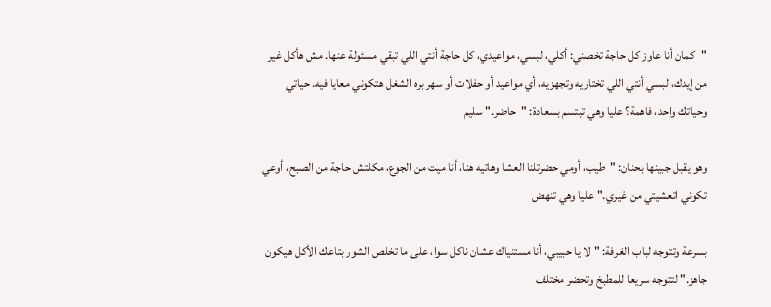"كمان أنا عاوز كل حاجة تخصني: أكلي، لبسي، مواعيدي، كل حاجة أنتي اللي تبقي مسئولة عنها. مش هأكل غير من إيدك، لبسي أنتي اللي تختاريه وتجهزيه، أي مواعيد أو حفلات أو سهر بره الشغل هتكوني معايا فيه. حياتي وحياتك واحد، فاهمة؟ عليا وهي تبتسم بسعادة: "حاضر." سليم

وهو يقبل جبينها بحنان: "طيب، أومي حضرتلنا العشا وهاتيه هنا، أنا ميت من الجوع، مكلتش حاجة من الصبح، أوعي تكوني اتعشيتي من غيري." عليا وهي تنهض

بسرعة وتتوجه لباب الغرفة: "لا يا حبيبي، أنا مستنياك عشان ناكل سوا، على ما تخلص الشور بتاعك الأكل هيكون جاهز." لتتوجه سريعا للمطبخ وتحضر مختلف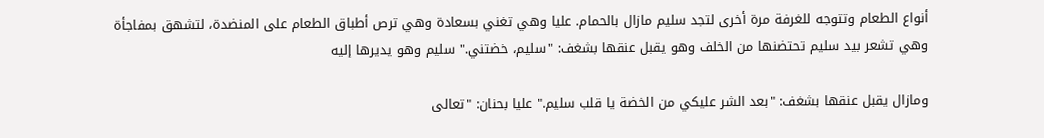أنواع الطعام وتتوجه للغرفة مرة أخرى لتجد سليم مازال بالحمام. عليا وهي تغني بسعادة وهي ترص أطباق الطعام على المنضدة، لتشهق بمفاجأة وهي تشعر بيد سليم تحتضنها من الخلف وهو يقبل عنقها بشغف: "سليم، خضتني." سليم وهو يديرها إليه

ومازال يقبل عنقها بشغف: "بعد الشر عليكي من الخضة يا قلب سليم." عليا بحنان: "تعالى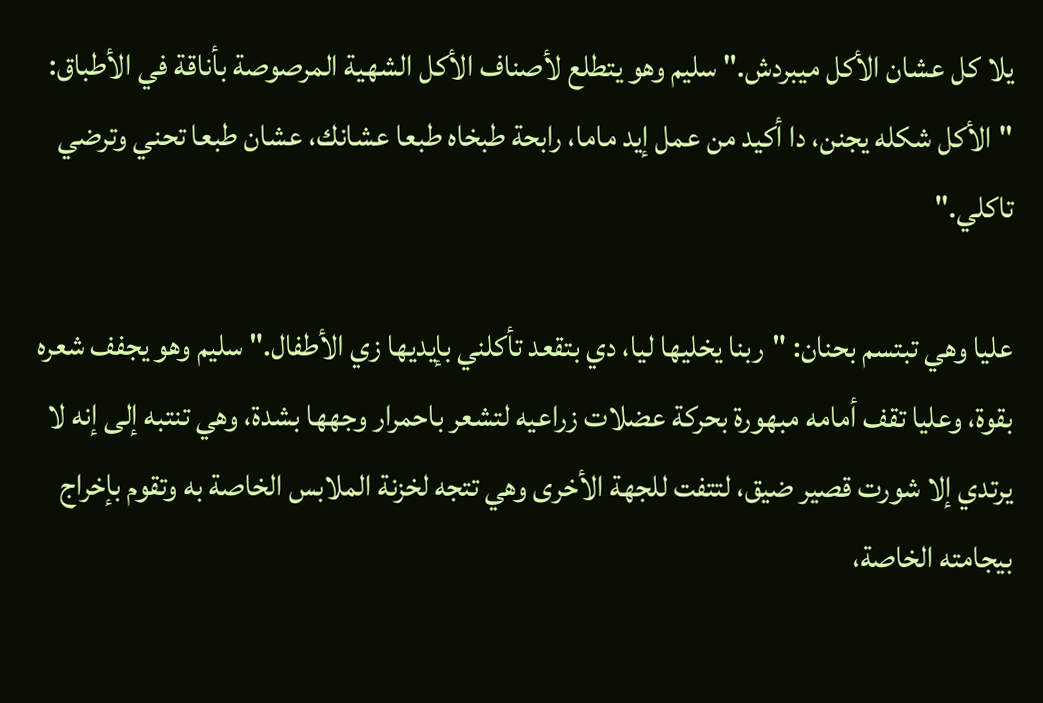يلا كل عشان الأكل ميبردش." سليم وهو يتطلع لأصناف الأكل الشهية المرصوصة بأناقة في الأطباق: "الأكل شكله يجنن، دا أكيد من عمل إيد ماما، رابحة طبخاه طبعا عشانك، عشان طبعا تحني وترضي تاكلي."

عليا وهي تبتسم بحنان: "ربنا يخليها ليا، دي بتقعد تأكلني بإيديها زي الأطفال." سليم وهو يجفف شعره بقوة، وعليا تقف أمامه مبهورة بحركة عضلات زراعيه لتشعر باحمرار وجهها بشدة، وهي تنتبه إلى إنه لا يرتدي إلا شورت قصير ضيق، لتتفت للجهة الأخرى وهي تتجه لخزنة الملابس الخاصة به وتقوم بإخراج بيجامته الخاصة،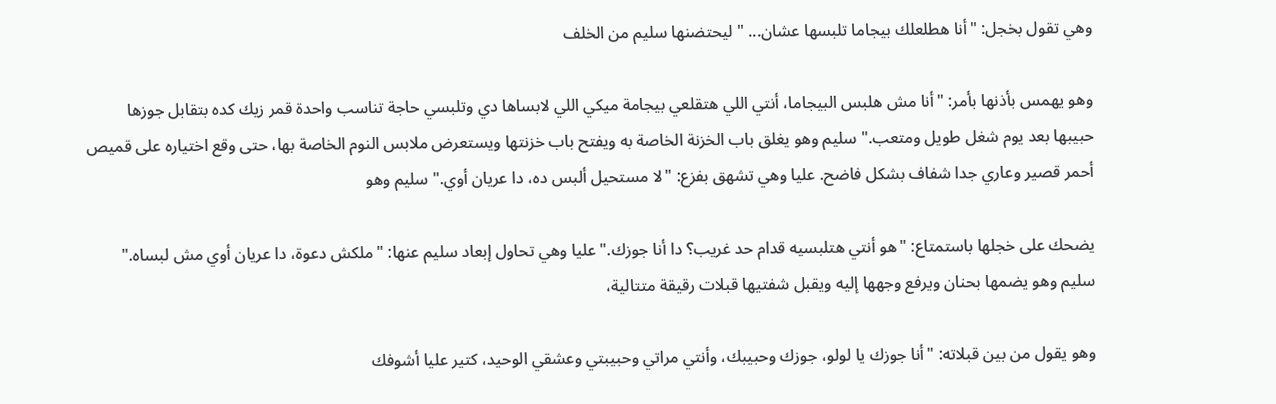وهي تقول بخجل: "أنا هطلعلك بيجاما تلبسها عشان... " ليحتضنها سليم من الخلف

وهو يهمس بأذنها بأمر: "أنا مش هلبس البيجاما، أنتي اللي هتقلعي بيجامة ميكي اللي لابساها دي وتلبسي حاجة تناسب واحدة قمر زيك كده بتقابل جوزها حبيبها بعد يوم شغل طويل ومتعب." سليم وهو يغلق باب الخزنة الخاصة به ويفتح باب خزنتها ويستعرض ملابس النوم الخاصة بها، حتى وقع اختياره على قميص أحمر قصير وعاري جدا شفاف بشكل فاضح. عليا وهي تشهق بفزع: "لا مستحيل ألبس ده، دا عريان أوي." سليم وهو

يضحك على خجلها باستمتاع: "هو أنتي هتلبسيه قدام حد غريب؟ دا أنا جوزك." عليا وهي تحاول إبعاد سليم عنها: "ملكش دعوة، دا عريان أوي مش لبساه." سليم وهو يضمها بحنان ويرفع وجهها إليه ويقبل شفتيها قبلات رقيقة متتالية،

وهو يقول من بين قبلاته: "أنا جوزك يا لولو، جوزك وحبيبك، وأنتي مراتي وحبيبتي وعشقي الوحيد، كتير عليا أشوفك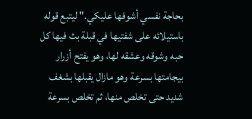بحاجة نفسي أشوفها عليكي." ليتبع قوله باستيلائه على شفتيها في قبلة بث فيها كل حبه وشوقه وعشقه لها، وهو يفتح أزرار بيجامتها بسرعة وهو مازال يقبلها بشغف شديد حتى تخلص منها، ثم تخلص بسرعة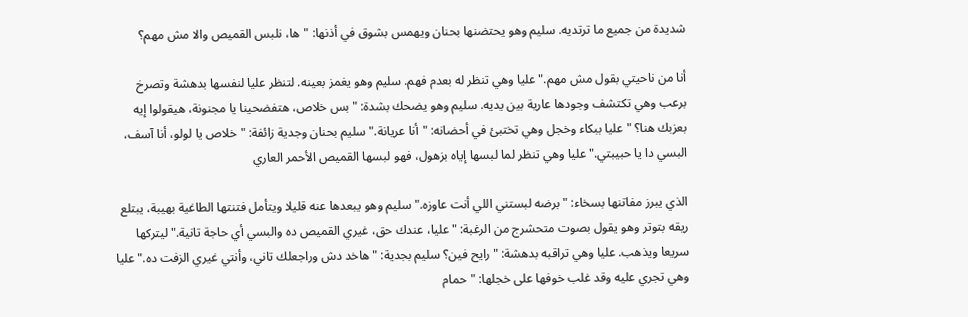شديدة من جميع ما ترتديه. سليم وهو يحتضنها بحنان ويهمس بشوق في أذنها: "ها، نلبس القميص والا مش مهم؟

أنا من ناحيتي بقول مش مهم." عليا وهي تنظر له بعدم فهم. سليم وهو يغمز بعينه. لتنظر عليا لنفسها بدهشة وتصرخ برعب وهي تكتشف وجودها عارية بين يديه. سليم وهو يضحك بشدة: "بس خلاص، هتفضحينا يا مجنونة، هيقولوا إيه بعزبك هنا؟ " عليا ببكاء وخجل وهي تختبئ في أحضانه: "أنا عريانة." سليم بحنان وجدية زائفة: "خلاص يا لولو، أنا آسف، البسي دا يا حبيبتي." عليا وهي تنظر لما لبسها إياه بزهول، فهو لبسها القميص الأحمر العاري

الذي يبرز مفاتنها بسخاء: "برضه لبستني اللي أنت عاوزه." سليم وهو يبعدها عنه قليلا ويتأمل فتنتها الطاغية بهيبة، يبتلع ريقه بتوتر وهو يقول بصوت متحشرج من الرغبة: "عليا، عندك حق، غيري القميص ده والبسي أي حاجة تانية." ليتركها سريعا ويذهب. عليا وهي تراقبه بدهشة: "رايح فين؟ سليم بجدية: "هاخد دش وراجعلك تاني، وأنتي غيري الزفت ده." عليا وهي تجري عليه وقد غلب خوفها على خجلها: "حمام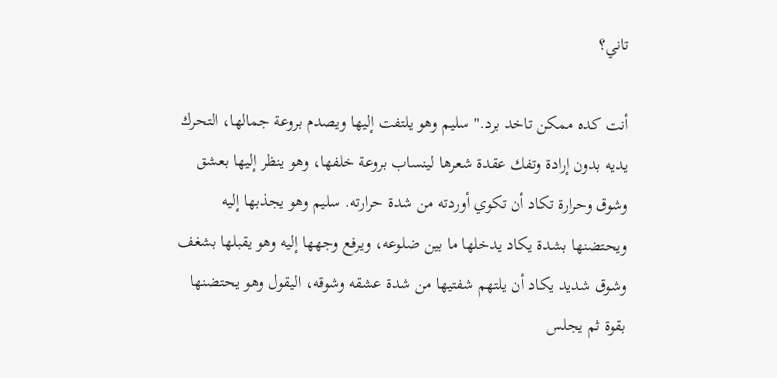تاني؟

أنت كده ممكن تاخد برد." سليم وهو يلتفت إليها ويصدم بروعة جمالها، التحرك يديه بدون إرادة وتفك عقدة شعرها لينساب بروعة خلفها، وهو ينظر إليها بعشق وشوق وحرارة تكاد أن تكوي أوردته من شدة حرارته. سليم وهو يجذبها إليه ويحتضنها بشدة يكاد يدخلها ما بين ضلوعه، ويرفع وجهها إليه وهو يقبلها بشغف وشوق شديد يكاد أن يلتهم شفتيها من شدة عشقه وشوقه، اليقول وهو يحتضنها بقوة ثم يجلس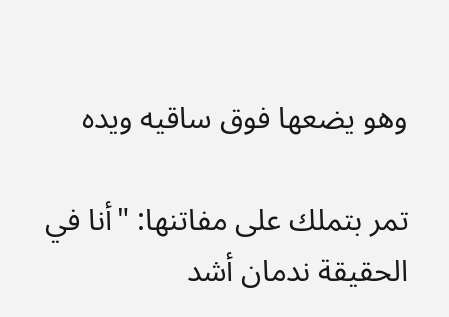وهو يضعها فوق ساقيه ويده

تمر بتملك على مفاتنها: "أنا في الحقيقة ندمان أشد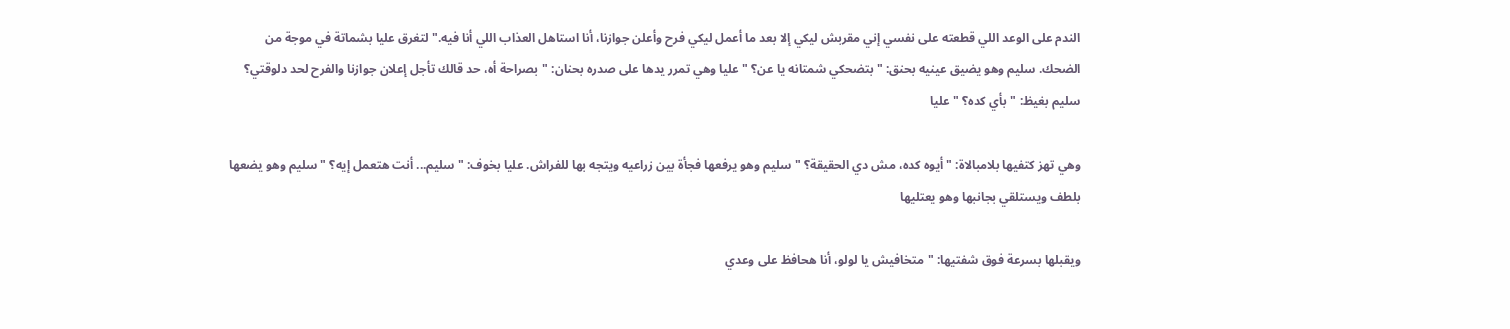الندم على الوعد اللي قطعته على نفسي إني مقربش ليكي إلا بعد ما أعمل ليكي فرح وأعلن جوازنا، أنا استاهل العذاب اللي أنا فيه." لتغرق عليا بشماتة في موجة من الضحك. سليم وهو يضيق عينيه بحنق: "بتضحكي شمتانه يا عن؟ " عليا وهي تمرر يدها على صدره بحنان: "بصراحة أه، حد قالك تأجل إعلان جوازنا والفرح لحد دلوقتي؟ سليم بغيظ: "بأي كده؟ " عليا

وهي تهز كتفيها بلامبالاة: "أيوه كده، مش دي الحقيقة؟ " سليم وهو يرفعها فجأة بين زراعيه ويتجه بها للفراش. عليا بخوف: "سليم... أنت هتعمل إيه؟ " سليم وهو يضعها بلطف ويستلقي بجانبها وهو يعتليها

ويقبلها بسرعة فوق شفتيها: "متخافيش يا لولو، أنا هحافظ على وعدي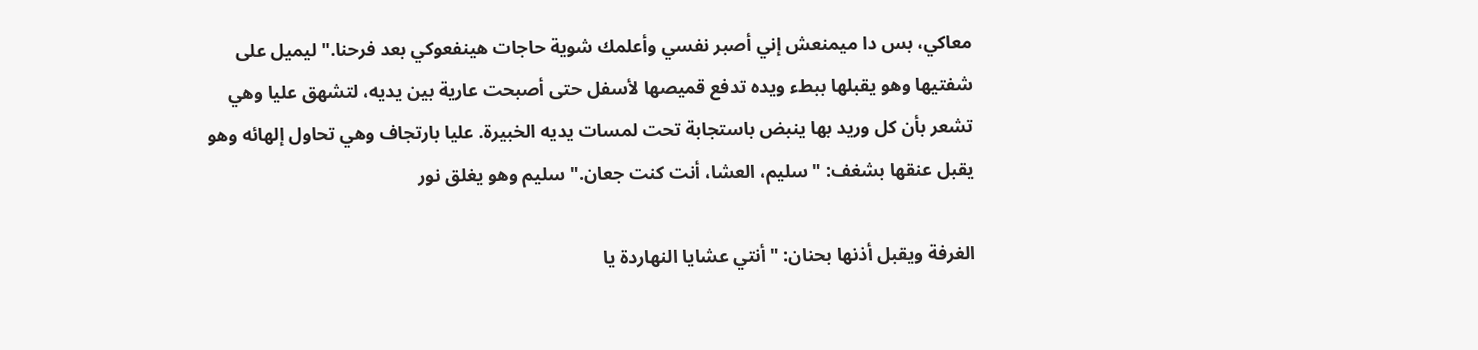معاكي، بس دا ميمنعش إني أصبر نفسي وأعلمك شوية حاجات هينفعوكي بعد فرحنا." ليميل على شفتيها وهو يقبلها ببطء ويده تدفع قميصها لأسفل حتى أصبحت عارية بين يديه، لتشهق عليا وهي تشعر بأن كل وريد بها ينبض باستجابة تحت لمسات يديه الخبيرة. عليا بارتجاف وهي تحاول إلهائه وهو يقبل عنقها بشغف: "سليم، العشا، أنت كنت جعان." سليم وهو يغلق نور

الغرفة ويقبل أذنها بحنان: "أنتي عشايا النهاردة يا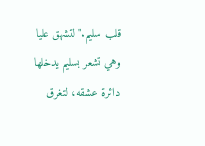قلب سليم." لتشهق عليا وهي تشعر بسليم يدخلها دائرة عشقه، لتغرق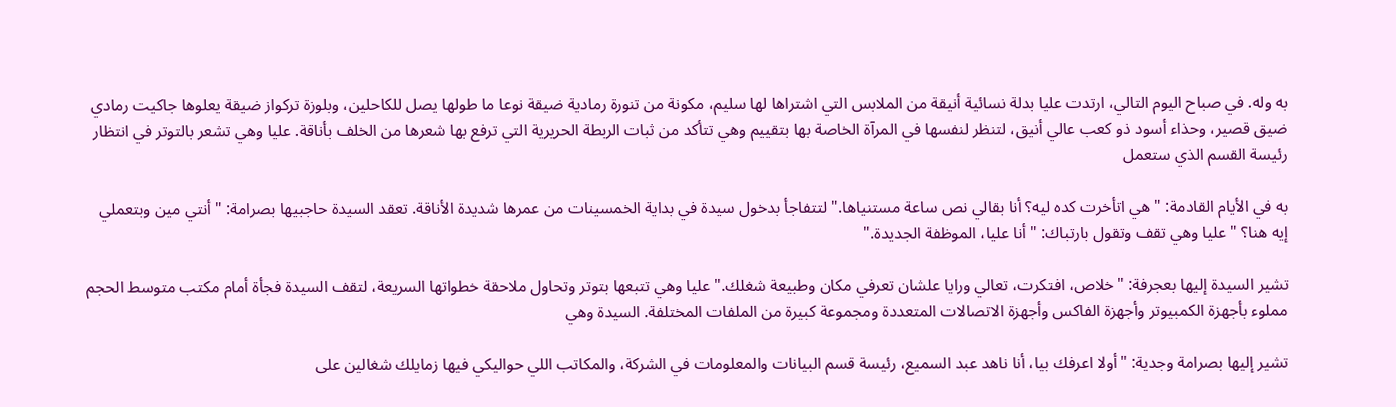به وله. في صباح اليوم التالي، ارتدت عليا بدلة نسائية أنيقة من الملابس التي اشتراها لها سليم، مكونة من تنورة رمادية ضيقة نوعا ما طولها يصل للكاحلين، وبلوزة تركواز ضيقة يعلوها جاكيت رمادي ضيق قصير، وحذاء أسود ذو كعب عالي أنيق، لتنظر لنفسها في المرآة الخاصة بها بتقييم وهي تتأكد من ثبات الربطة الحريرية التي ترفع بها شعرها من الخلف بأناقة. عليا وهي تشعر بالتوتر في انتظار رئيسة القسم الذي ستعمل

به في الأيام القادمة: "هي اتأخرت كده ليه؟ أنا بقالي نص ساعة مستنياها." لتتفاجأ بدخول سيدة في بداية الخمسينات من عمرها شديدة الأناقة. تعقد السيدة حاجبيها بصرامة: "أنتي مين وبتعملي إيه هنا؟ " عليا وهي تقف وتقول بارتباك: "أنا عليا، الموظفة الجديدة."

تشير السيدة إليها بعجرفة: "خلاص، افتكرت، تعالي ورايا علشان تعرفي مكان وطبيعة شغلك." عليا وهي تتبعها بتوتر وتحاول ملاحقة خطواتها السريعة، لتقف السيدة فجأة أمام مكتب متوسط الحجم مملوء بأجهزة الكمبيوتر وأجهزة الفاكس وأجهزة الاتصالات المتعددة ومجموعة كبيرة من الملفات المختلفة. السيدة وهي

تشير إليها بصرامة وجدية: "أولا اعرفك بيا، أنا ناهد عبد السميع، رئيسة قسم البيانات والمعلومات في الشركة، والمكاتب اللي حواليكي فيها زمايلك شغالين على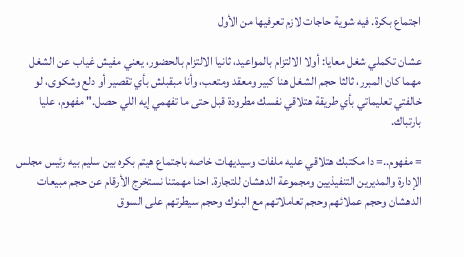اجتماع بكرة. فيه شوية حاجات لازم تعرفيها من الأول

عشان تكملي شغل معايا: أولا الالتزام بالمواعيد، ثانيا الالتزام بالحضور، يعني مفيش غياب عن الشغل مهما كان المبرر، ثالثا حجم الشغل هنا كبير ومعقد ومتعب، وأنا مبقبلش بأي تقصير أو دلع وشكوى، لو خالفتي تعليماتي بأي طريقة هتلاقي نفسك مطرودة قبل حتى ما تفهمي إيه اللي حصل." مفهوم، عليا بارتباك.

= مفهوم..= دا مكتبك هتلاقي عليه ملفات وسيديهات خاصه باجتماع هيتم بكره بين سليم بيه رئيس مجلس الإدارة والمديرين التنفيذيين ومجموعة الدهشان للتجارة. احنا مهمتنا نستخرج الأرقام عن حجم مبيعات الدهشان وحجم عملائهم وحجم تعاملاتهم مع البنوك وحجم سيطرتهم على السوق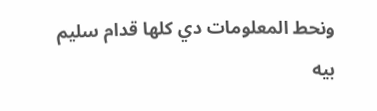ونحط المعلومات دي كلها قدام سليم بيه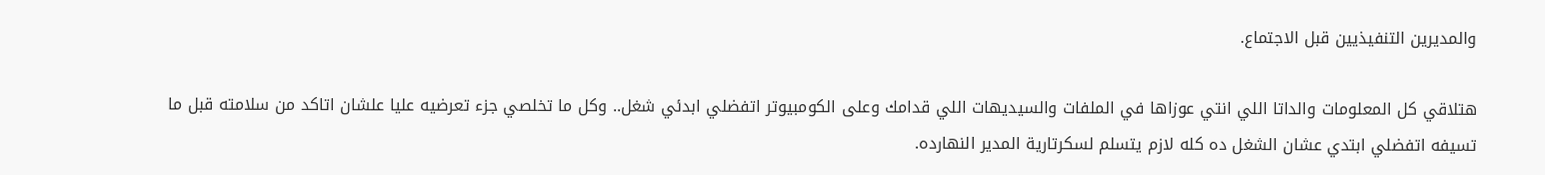والمديرين التنفيذيين قبل الاجتماع.

هتلاقي كل المعلومات والداتا اللي انتي عوزاها في الملفات والسيديهات اللي قدامك وعلى الكومبيوتر اتفضلي ابدئي شغل.. وكل ما تخلصي جزء تعرضيه عليا علشان اتاكد من سلامته قبل ما تسيفه اتفضلي ابتدي عشان الشغل ده كله لازم يتسلم لسكرتارية المدير النهارده.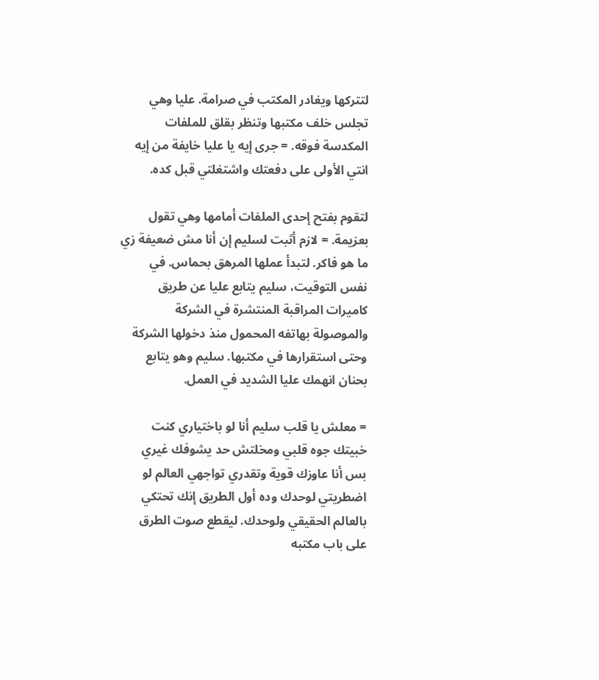لتتركها ويغادر المكتب في صرامة. عليا وهي تجلس خلف مكتبها وتنظر بقلق للملفات المكدسة فوقه. = جرى إيه يا عليا خايفة من إيه انتي الأولى على دفعتك واشتغلتي قبل كده.

لتقوم بفتح إحدى الملفات أمامها وهي تقول بعزيمة. = لازم أثبت لسليم إن أنا مش ضعيفة زي ما هو فاكر. لتبدأ عملها المرهق بحماس. في نفس التوقيت، سليم يتابع عليا عن طريق كاميرات المراقبة المنتشرة في الشركة والموصولة بهاتفه المحمول منذ دخولها الشركة وحتى استقرارها في مكتبها. سليم وهو يتابع بحنان انهمك عليا الشديد في العمل.

= معلش يا قلب سليم أنا لو باختياري كنت خبيتك جوه قلبي ومخلتش حد يشوفك غيري بس أنا عاوزك قوية وتقدري تواجهي العالم لو اضطريتي لوحدك وده أول الطريق إنك تحتكي بالعالم الحقيقي ولوحدك. ليقطع صوت الطرق على باب مكتبه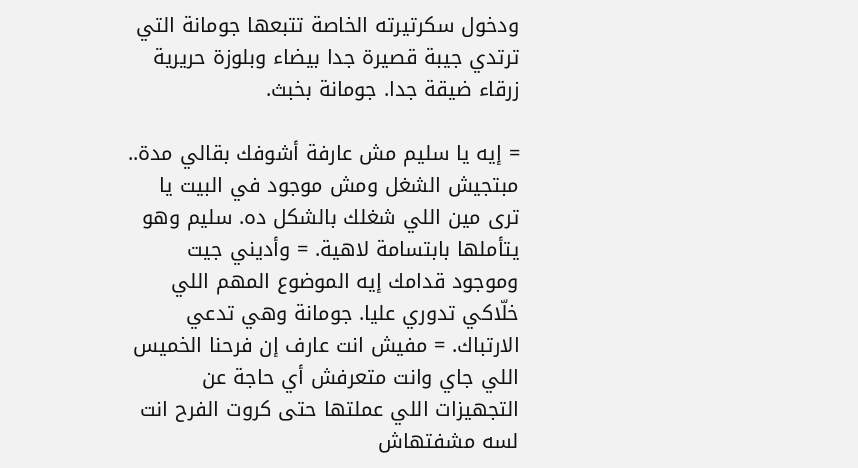ودخول سكرتيرته الخاصة تتبعها جومانة التي ترتدي جيبة قصيرة جدا بيضاء وبلوزة حريرية زرقاء ضيقة جدا. جومانة بخبث.

= إيه يا سليم مش عارفة أشوفك بقالي مدة.. مبتجيش الشغل ومش موجود في البيت يا ترى مين اللي شغلك بالشكل ده. سليم وهو يتأملها بابتسامة لاهية. = وأديني جيت وموجود قدامك إيه الموضوع المهم اللي خلّاكي تدوري عليا. جومانة وهي تدعي الارتباك. = مفيش انت عارف إن فرحنا الخميس اللي جاي وانت متعرفش أي حاجة عن التجهيزات اللي عملتها حتى كروت الفرح انت لسه مشفتهاش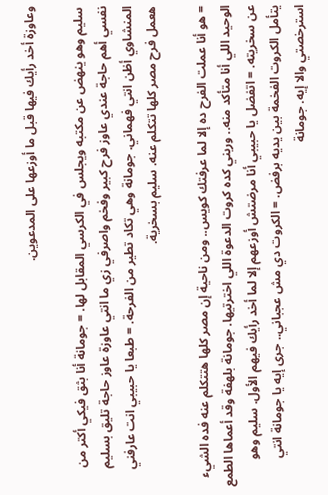وعاوزة أخد رأيك فيها قبل ما أوزعها على المدعوين.

سليم وهو ينهض عن مكتبه ويجلس في الكرسي المقابل لها. = جومانة أنا بثق فيكي أكتر من نفسي أهم حاجة عندي عاوز فرح كبير وفخم واصرفي زي ما انتي عاوزة عاوز حاجة تليق بسليم المنشاوي أظن انتي فهماني. جومانة وهي تكاد تطير من الفرحة. = طبعا يا حبيبي انت عارفني هعمل فرح مصر كلها تتكلم عنه. سليم بسخرية.

= هو أنا عملت الفرح ده إلا لما عرفتك كويس.. ومن ناحية إن مصر كلها هتتكلم عنه فده الشيء الوحيد اللي أنا متأكد منه.. وريني كده كروت الدعوة اللي اخترتيها. جومانة بلهفة وقد أعماها الطمع عن سخريته. = اتفضل يا حبيبي أنا مرضتش أوزعهم إلا لما أخد رأيك فيهم الأول. سليم وهو يتأمل الكروت الفخمة بين يديه برفض. = الكروت دي مش عجباني.. جرى إيه يا جومانة انتي استرخصتي والا إيه. جومانة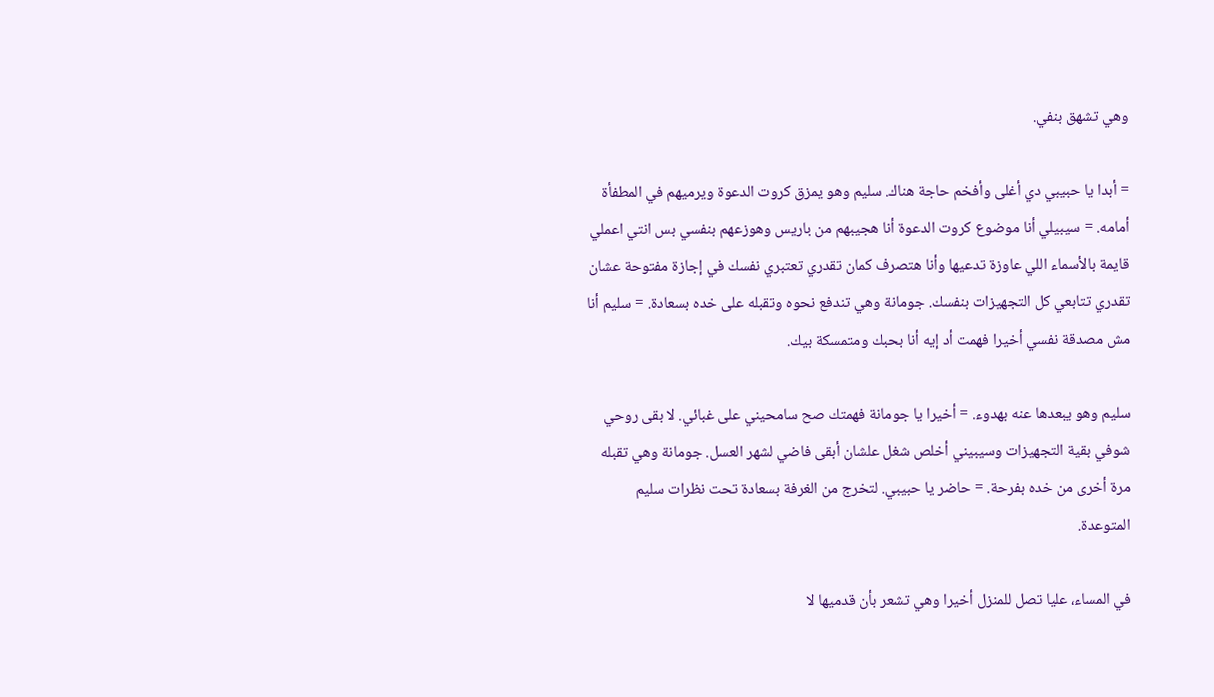وهي تشهق بنفي.

= أبدا يا حبيبي دي أغلى وأفخم حاجة هناك. سليم وهو يمزق كروت الدعوة ويرميهم في المطفأة أمامه. = سيبيلي أنا موضوع كروت الدعوة أنا هجيبهم من باريس وهوزعهم بنفسي بس انتي اعملي قايمة بالأسماء اللي عاوزة تدعيها وأنا هتصرف كمان تقدري تعتبري نفسك في إجازة مفتوحة عشان تقدري تتابعي كل التجهيزات بنفسك. جومانة وهي تندفع نحوه وتقبله على خده بسعادة. = سليم أنا مش مصدقة نفسي أخيرا فهمت أد إيه أنا بحبك ومتمسكة بيك.

سليم وهو يبعدها عنه بهدوء. = أخيرا يا جومانة فهمتك صح سامحيني على غبائي. لا بقى روحي شوفي بقية التجهيزات وسيبيني أخلص شغل علشان أبقى فاضي لشهر العسل. جومانة وهي تقبله مرة أخرى من خده بفرحة. = حاضر يا حبيبي. لتخرج من الغرفة بسعادة تحت نظرات سليم المتوعدة.

في المساء، عليا تصل للمنزل أخيرا وهي تشعر بأن قدميها لا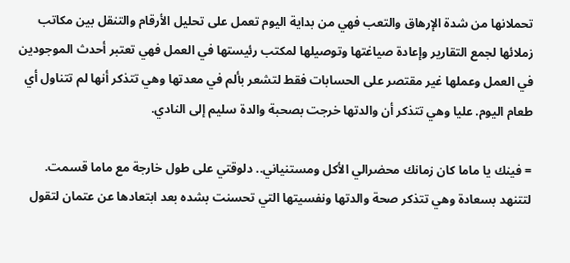تحملانها من شدة الإرهاق والتعب فهي من بداية اليوم تعمل على تحليل الأرقام والتنقل بين مكاتب زملائها لجمع التقارير وإعادة صياغتها وتوصيلها لمكتب رئيستها في العمل فهي تعتبر أحدث الموجودين في العمل وعملها غير مقتصر على الحسابات فقط لتشعر بألم في معدتها وهي تتذكر أنها لم تتناول أي طعام اليوم. عليا وهي تتذكر أن والدتها خرجت بصحبة والدة سليم إلى النادي.

= فينك يا ماما كان زمانك محضرالي الأكل ومستنياني.. دلوقتي على طول خارجة مع ماما قسمت. لتتنهد بسعادة وهي تتذكر صحة والدتها ونفسيتها التي تحسنت بشده بعد ابتعادها عن عتمان لتقول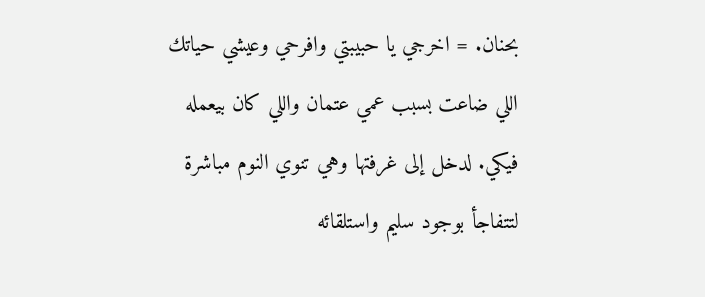بحنان. = اخرجي يا حبيبتي وافرحي وعيشي حياتك اللي ضاعت بسبب عمي عتمان واللي كان بيعمله فيكي. لدخل إلى غرفتها وهي تنوي النوم مباشرة لتتفاجأ بوجود سليم واستلقائه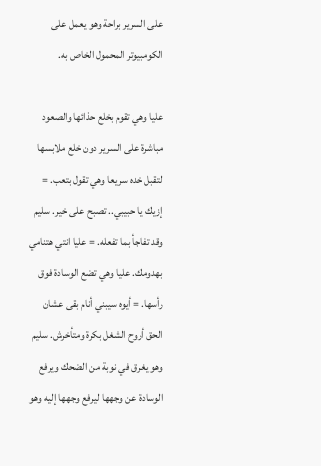على السرير براحة وهو يعمل على الكومبيوتر المحمول الخاص به.

عليا وهي تقوم بخلع حذائها والصعود مباشرة على السرير دون خلع ملابسها لتقبل خده سريعا وهي تقول بتعب. = إزيك يا حبيبي.. تصبح على خير. سليم وقد تفاجأ بما تفعله. = عليا انتي هتنامي بهدومك. عليا وهي تضع الوسادة فوق رأسها. = أيوه سيبني أنام بقى عشان الحق أروح الشغل بكرة ومتأخرش. سليم وهو يغرق في نوبة من الضحك ويرفع الوسادة عن وجهها ليرفع وجهها إليه وهو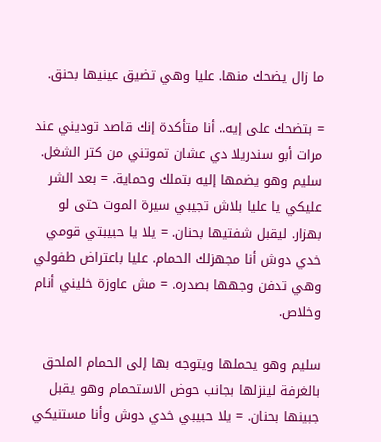ما زال يضحك منها. عليا وهي تضيق عينيها بحنق.

= بتضحك على إيه.. أنا متأكدة إنك قاصد توديني عند مرات أبو سندريلا دي عشان تموتني من كتر الشغل. سليم وهو يضمها إليه بتملك وحماية. = بعد الشر عليكي يا عليا بلاش تجيبي سيرة الموت حتى لو بهزار. ليقبل شفتيها بحنان. = يلا يا حبيبتي قومي خدي دوش أنا مجهزلك الحمام. عليا باعتراض طفولي وهي تدفن وجهها بصدره. = مش عاوزة خليني أنام وخلاص.

سليم وهو يحملها ويتوجه بها إلى الحمام الملحق بالغرفة لينزلها بجانب حوض الاستحمام وهو يقبل جبينها بحنان. = يلا حبيبي خدي دوش وأنا مستنيكي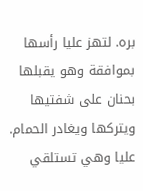بره. لتهز عليا رأسها بموافقة وهو يقبلها بحنان على شفتيها ويتركها ويغادر الحمام. عليا وهي تستلقي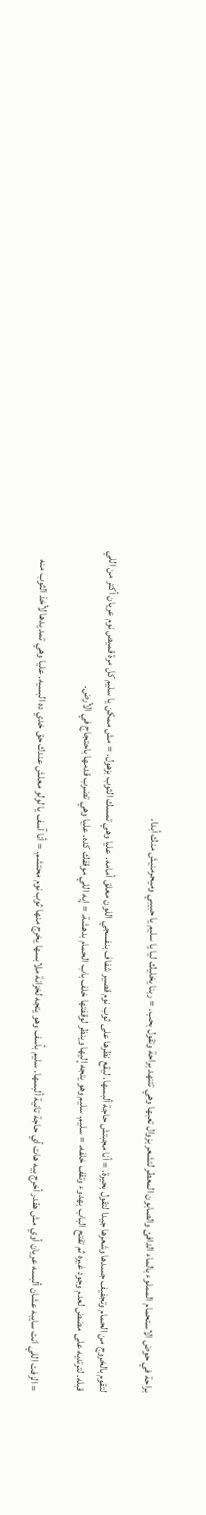براحة في حوض الاستحمام المملوء بالماء الدافئ والصابون المعطر لتشعر بزوال تعبها وهي تتنهد براحة وتقول بحب. = ربنا يخليك ليا يا سليم يا حبيبي وميحرمنيش منك أبدا.

لتقوم بالخروج من الحمام وتجفيف جسدها وشعرها جيدا لتقول بحيرة. = أنا مجبتش حاجة ألبسها. ليقع نظرها على ثوب نوم قصير شفاف بنفسجي اللون معلق أمامه. عليا وهي تمسك الثوب بزهول. = مش ممكن يا سليم كل مرة قميص نوم عريان أكتر من اللي قبله. لترتديه على مضض لعدم وجود غيره ثم تفتح الباب بهدوء وتقف خلفه. = سليم. سليم وهو يتجه إليها وينظر لوقفتها خلف باب الحمام بدهشة. = إيه اللي موقفك كده. عليا وهي تضرب قدمها باحتجاج في الأرض.

= الزفت اللي انت سايبه عشان ألبسه عريان أوي مش هقدر أخرج بيه هات أي حاجة تانية ألبسها. سليم بأسف وهو يتجه لخزانة ملابسها يخرج منها ثوب نوم محتشم. = أنا آسف يا لولو معلش عندك حق خدي ده البسيه. عليا وهي تمد يدها لأخذ الثوب منه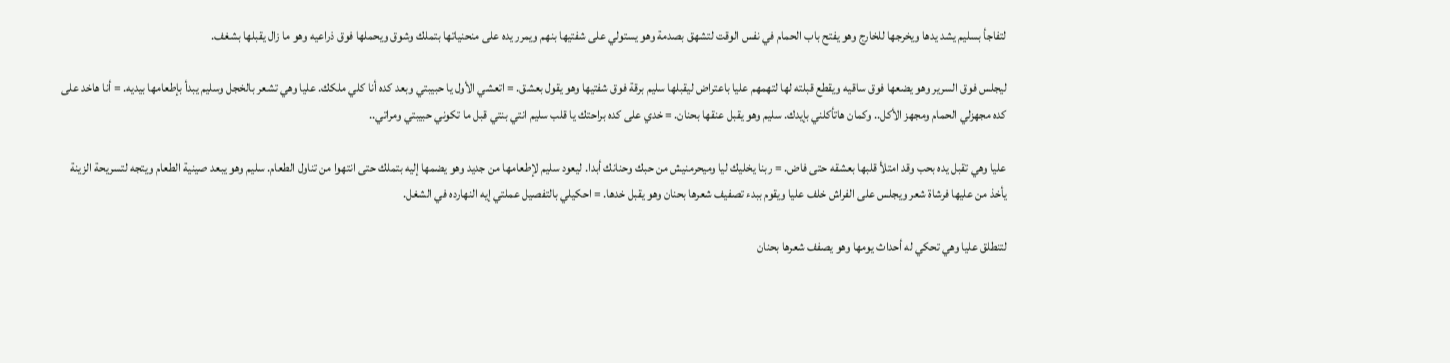لتفاجأ بسليم يشد يدها ويخرجها للخارج وهو يفتح باب الحمام في نفس الوقت لتشهق بصدمة وهو يستولي على شفتيها بنهم ويمرر يده على منحنياتها بتملك وشوق ويحملها فوق ذراعيه وهو ما زال يقبلها بشغف.

ليجلس فوق السرير وهو يضعها فوق ساقيه ويقطع قبلته لها لتهمهم عليا باعتراض ليقبلها سليم برقة فوق شفتيها وهو يقول بعشق. = اتعشي الأول يا حبيبتي وبعد كده أنا كلي ملكك. عليا وهي تشعر بالخجل وسليم يبدأ بإطعامها بيديه. = أنا هاخد على كده مجهزلي الحمام ومجهز الأكل.. وكمان هاتأكلني بإيدك. سليم وهو يقبل عنقها بحنان. = خدي على كده براحتك يا قلب سليم انتي بنتي قبل ما تكوني حبيبتي ومراتي..

عليا وهي تقبل يده بحب وقد امتلأ قلبها بعشقه حتى فاض. = ربنا يخليك ليا وميحرمنيش من حبك وحنانك أبدا. ليعود سليم لإطعامها من جديد وهو يضمها إليه بتملك حتى انتهوا من تناول الطعام. سليم وهو يبعد صينية الطعام ويتجه لتسريحة الزينة يأخذ من عليها فرشاة شعر ويجلس على الفراش خلف عليا ويقوم ببدء تصفيف شعرها بحنان وهو يقبل خدها. = احكيلي بالتفصيل عملتي إيه النهارده في الشغل.

لتنطلق عليا وهي تحكي له أحداث يومها وهو يصفف شعرها بحنان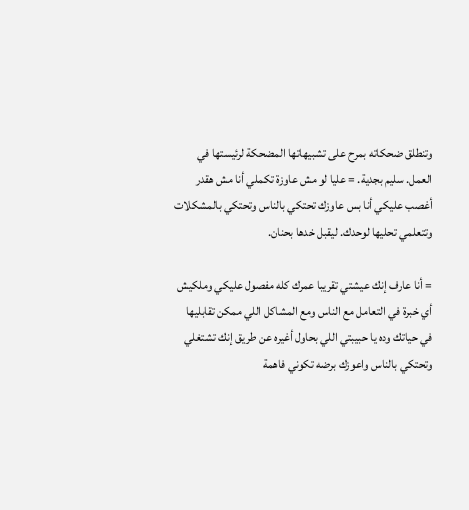وتنطلق ضحكاته بمرح على تشبيهاتها المضحكة لرئيستها في العمل. سليم بجدية. = عليا لو مش عاوزة تكملي أنا مش هقدر أغصب عليكي أنا بس عاوزك تحتكي بالناس وتحتكي بالمشكلات وتتعلمي تحليها لوحدك. ليقبل خدها بحنان.

= أنا عارف إنك عيشتي تقريبا عمرك كله مفصول عليكي وملكيش أي خبرة في التعامل مع الناس ومع المشاكل اللي ممكن تقابليها في حياتك وده يا حبيبتي اللي بحاول أغيره عن طريق إنك تشتغلي وتحتكي بالناس واعوزك برضه تكوني فاهمة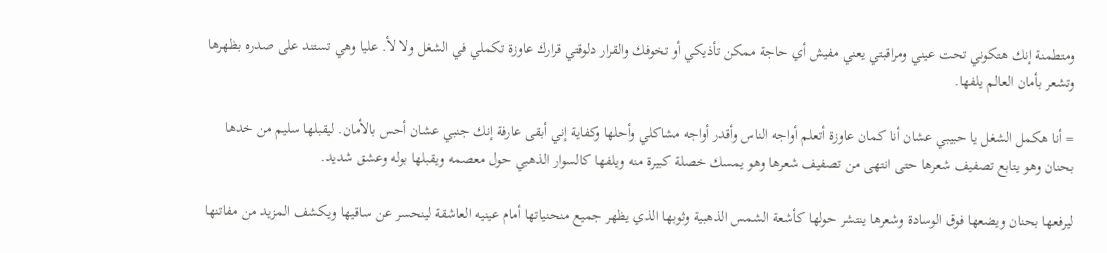ومتطمنة إنك هتكوني تحت عيني ومراقبتي يعني مفيش أي حاجة ممكن تأذيكي أو تخوفك والقرار دلوقتي قرارك عاوزة تكملي في الشغل ولا لأ. عليا وهي تستند على صدره بظهرها وتشعر بأمان العالم يلفها.

= أنا هكمل الشغل يا حبيبي عشان أنا كمان عاوزة أتعلم أواجه الناس وأقدر أواجه مشاكلي وأحلها وكفاية إني أبقى عارفة إنك جنبي عشان أحس بالأمان. ليقبلها سليم من خدها بحنان وهو يتابع تصفيف شعرها حتى انتهى من تصفيف شعرها وهو يمسك خصلة كبيرة منه ويلفها كالسوار الذهبي حول معصمه ويقبلها بوله وعشق شديد.

ليرفعها بحنان ويضعها فوق الوسادة وشعرها ينتشر حولها كأشعة الشمس الذهبية وثوبها الذي يظهر جميع منحنياتها أمام عينيه العاشقة لينحسر عن ساقيها ويكشف المزيد من مفاتنها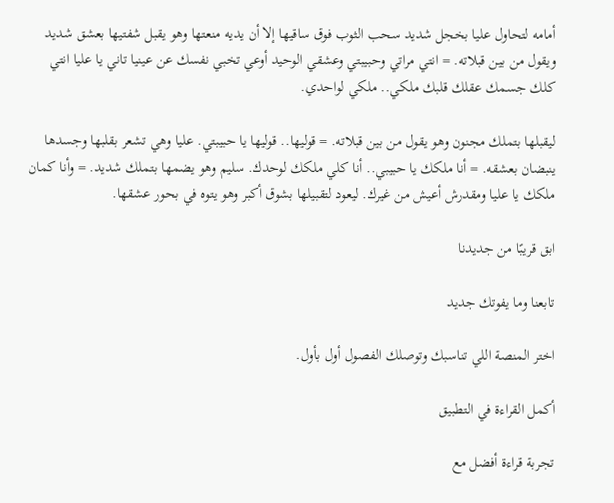أمامه لتحاول عليا بخجل شديد سحب الثوب فوق ساقيها إلا أن يديه منعتها وهو يقبل شفتيها بعشق شديد ويقول من بين قبلاته. = انتي مراتي وحبيبتي وعشقي الوحيد أوعي تخبي نفسك عن عينيا تاني يا عليا انتي كلك جسمك عقلك قلبك ملكي.. ملكي لواحدي.

ليقبلها بتملك مجنون وهو يقول من بين قبلاته. = قوليها.. قوليها يا حبيبتي. عليا وهي تشعر بقلبها وجسدها ينبضان بعشقه. = أنا ملكك يا حبيبي.. أنا كلي ملكك لوحدك. سليم وهو يضمها بتملك شديد. = وأنا كمان ملكك يا عليا ومقدرش أعيش من غيرك. ليعود لتقبيلها بشوق أكبر وهو يتوه في بحور عشقها.

ابق قريبًا من جديدنا

تابعنا وما يفوتك جديد

اختر المنصة اللي تناسبك وتوصلك الفصول أول بأول.

أكمل القراءة في التطبيق

تجربة قراءة أفضل مع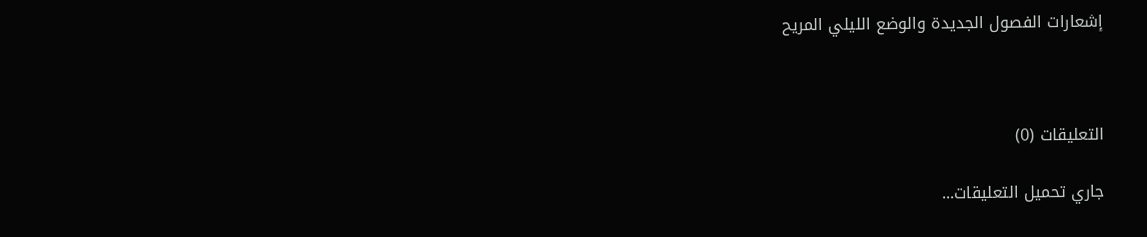إشعارات الفصول الجديدة والوضع الليلي المريح



التعليقات (0)

جاري تحميل التعليقات...